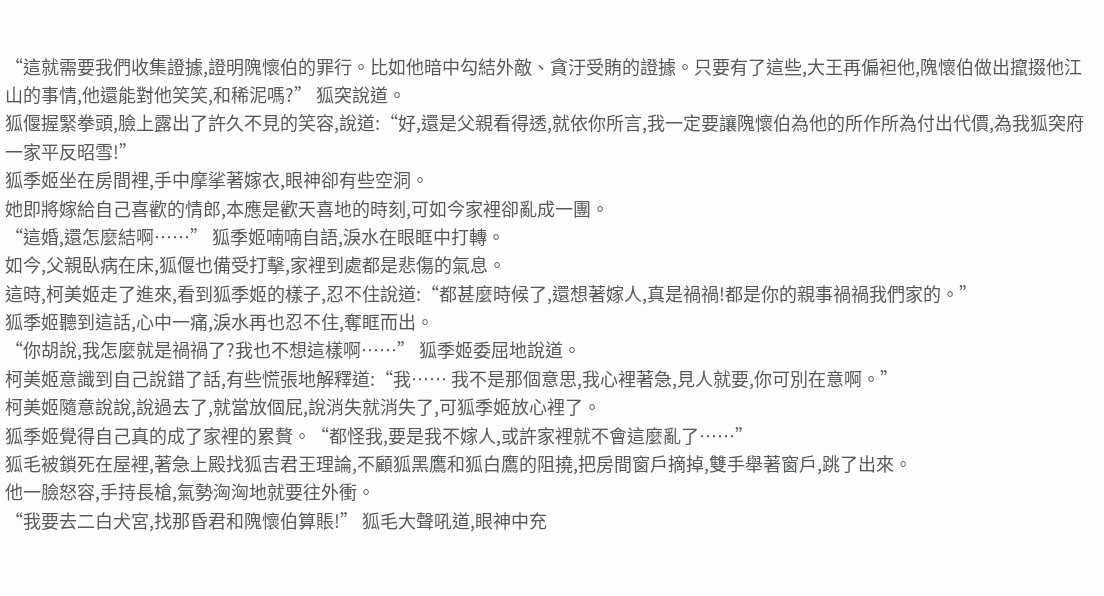“這就需要我們收集證據,證明隗懷伯的罪行。比如他暗中勾結外敵、貪汙受賄的證據。只要有了這些,大王再偏袒他,隗懷伯做出攛掇他江山的事情,他還能對他笑笑,和稀泥嗎?” 狐突說道。
狐偃握緊拳頭,臉上露出了許久不見的笑容,說道:“好,還是父親看得透,就依你所言,我一定要讓隗懷伯為他的所作所為付出代價,為我狐突府一家平反昭雪!”
狐季姬坐在房間裡,手中摩挲著嫁衣,眼神卻有些空洞。
她即將嫁給自己喜歡的情郎,本應是歡天喜地的時刻,可如今家裡卻亂成一團。
“這婚,還怎麼結啊……” 狐季姬喃喃自語,淚水在眼眶中打轉。
如今,父親臥病在床,狐偃也備受打擊,家裡到處都是悲傷的氣息。
這時,柯美姬走了進來,看到狐季姬的樣子,忍不住說道:“都甚麼時候了,還想著嫁人,真是禍禍!都是你的親事禍禍我們家的。”
狐季姬聽到這話,心中一痛,淚水再也忍不住,奪眶而出。
“你胡說,我怎麼就是禍禍了?我也不想這樣啊……” 狐季姬委屈地說道。
柯美姬意識到自己說錯了話,有些慌張地解釋道:“我…… 我不是那個意思,我心裡著急,見人就要,你可別在意啊。”
柯美姬隨意說說,說過去了,就當放個屁,說消失就消失了,可狐季姬放心裡了。
狐季姬覺得自己真的成了家裡的累贅。“都怪我,要是我不嫁人,或許家裡就不會這麼亂了……”
狐毛被鎖死在屋裡,著急上殿找狐吉君王理論,不顧狐黑鷹和狐白鷹的阻撓,把房間窗戶摘掉,雙手舉著窗戶,跳了出來。
他一臉怒容,手持長槍,氣勢洶洶地就要往外衝。
“我要去二白犬宮,找那昏君和隗懷伯算賬!” 狐毛大聲吼道,眼神中充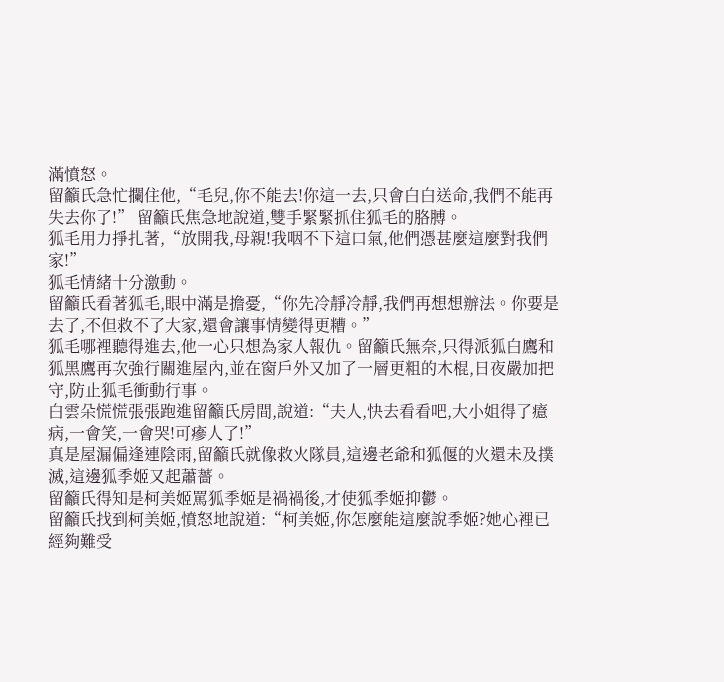滿憤怒。
留籲氏急忙攔住他,“毛兒,你不能去!你這一去,只會白白送命,我們不能再失去你了!” 留籲氏焦急地說道,雙手緊緊抓住狐毛的胳膊。
狐毛用力掙扎著,“放開我,母親!我咽不下這口氣,他們憑甚麼這麼對我們家!”
狐毛情緒十分激動。
留籲氏看著狐毛,眼中滿是擔憂,“你先冷靜冷靜,我們再想想辦法。你要是去了,不但救不了大家,還會讓事情變得更糟。”
狐毛哪裡聽得進去,他一心只想為家人報仇。留籲氏無奈,只得派狐白鷹和狐黑鷹再次強行關進屋內,並在窗戶外又加了一層更粗的木棍,日夜嚴加把守,防止狐毛衝動行事。
白雲朵慌慌張張跑進留籲氏房間,說道:“夫人,快去看看吧,大小姐得了癔病,一會笑,一會哭!可瘮人了!”
真是屋漏偏逢連陰雨,留籲氏就像救火隊員,這邊老爺和狐偃的火還未及撲滅,這邊狐季姬又起蕭薔。
留籲氏得知是柯美姬罵狐季姬是禍禍後,才使狐季姬抑鬱。
留籲氏找到柯美姬,憤怒地說道:“柯美姬,你怎麼能這麼說季姬?她心裡已經夠難受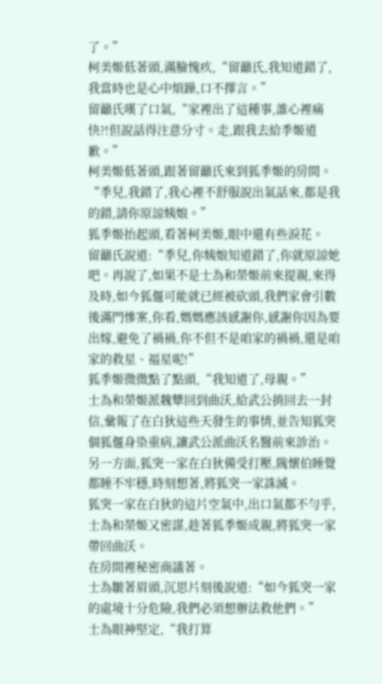了。”
柯美姬低著頭,滿臉愧疚,“留籲氏,我知道錯了,我當時也是心中煩躁,口不擇言。”
留籲氏嘆了口氣,“家裡出了這種事,誰心裡痛快?!但說話得注意分寸。走,跟我去給季姬道歉。”
柯美姬低著頭,跟著留籲氏來到狐季姬的房間。
“季兒,我錯了,我心裡不舒服說出氣話來,都是我的錯,請你原諒姨娘。”
狐季姬抬起頭,看著柯美姬,眼中還有些淚花。
留籲氏說道:“季兒,你姨娘知道錯了,你就原諒她吧。再說了,如果不是士為和榮姬前來提親,來得及時,如今狐偃可能就已經被砍頭,我們家會引數後滿門慘案,你看,媽媽應該感謝你,感謝你因為要出嫁,避免了禍禍,你不但不是咱家的禍禍,還是咱家的救星、福星呢!”
狐季姬微微點了點頭,“我知道了,母親。”
士為和榮姬派魏犨回到曲沃,給武公捎回去一封信,彙報了在白狄這些天發生的事情,並告知狐突個狐偃身染重病,讓武公派曲沃名醫前來診治。
另一方面,狐突一家在白狄備受打壓,隗懷伯睡覺都睡不牢穩,時刻想著,將狐突一家誅滅。
狐突一家在白狄的這片空氣中,出口氣都不勻乎,士為和榮姬又密謀,趁著狐季姬成親,將狐突一家帶回曲沃。
在房間裡秘密商議著。
士為皺著眉頭,沉思片刻後說道:“如今狐突一家的處境十分危險,我們必須想辦法救他們。”
士為眼神堅定,“我打算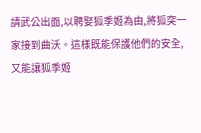請武公出面,以聘娶狐季姬為由,將狐突一家接到曲沃。這樣既能保護他們的安全,又能讓狐季姬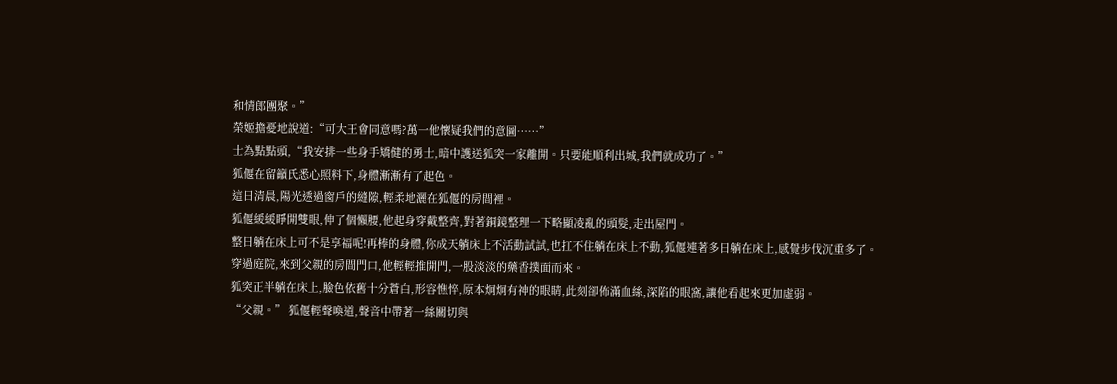和情郎團聚。”
榮姬擔憂地說道:“可大王會同意嗎?萬一他懷疑我們的意圖……”
士為點點頭,“我安排一些身手矯健的勇士,暗中護送狐突一家離開。只要能順利出城,我們就成功了。”
狐偃在留籲氏悉心照料下,身體漸漸有了起色。
這日清晨,陽光透過窗戶的縫隙,輕柔地灑在狐偃的房間裡。
狐偃緩緩睜開雙眼,伸了個懶腰,他起身穿戴整齊,對著銅鏡整理一下略顯凌亂的頭髮,走出屋門。
整日躺在床上可不是享福呢!再棒的身體,你成天躺床上不活動試試,也扛不住躺在床上不動,狐偃連著多日躺在床上,感覺步伐沉重多了。
穿過庭院,來到父親的房間門口,他輕輕推開門,一股淡淡的藥香撲面而來。
狐突正半躺在床上,臉色依舊十分蒼白,形容憔悴,原本炯炯有神的眼睛,此刻卻佈滿血絲,深陷的眼窩,讓他看起來更加虛弱。
“父親。” 狐偃輕聲喚道,聲音中帶著一絲關切與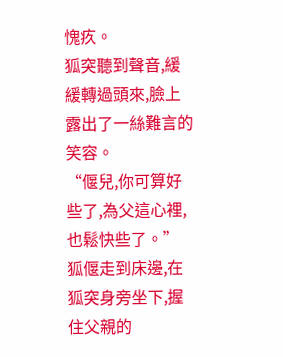愧疚。
狐突聽到聲音,緩緩轉過頭來,臉上露出了一絲難言的笑容。
“偃兒,你可算好些了,為父這心裡,也鬆快些了。”
狐偃走到床邊,在狐突身旁坐下,握住父親的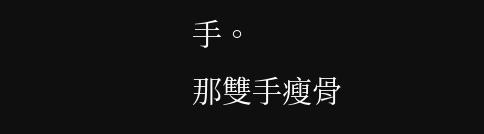手。
那雙手瘦骨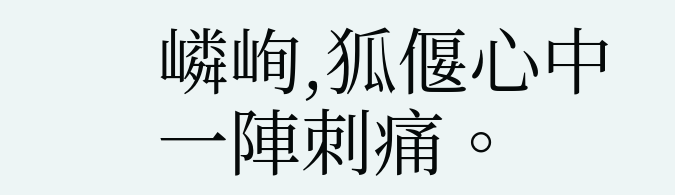嶙峋,狐偃心中一陣刺痛。